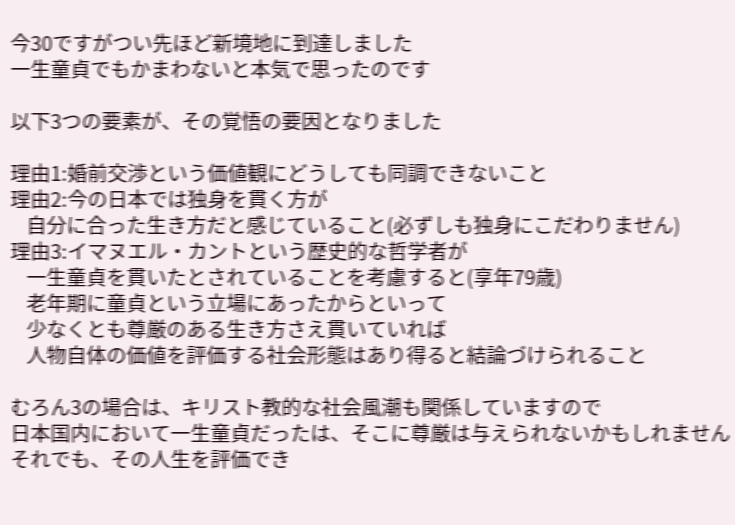今30ですがつい先ほど新境地に到達しました
一生童貞でもかまわないと本気で思ったのです

以下3つの要素が、その覚悟の要因となりました

理由1:婚前交渉という価値観にどうしても同調できないこと
理由2:今の日本では独身を貫く方が
    自分に合った生き方だと感じていること(必ずしも独身にこだわりません)
理由3:イマヌエル・カントという歴史的な哲学者が
    一生童貞を貫いたとされていることを考慮すると(享年79歳)
    老年期に童貞という立場にあったからといって
    少なくとも尊厳のある生き方さえ貫いていれば
    人物自体の価値を評価する社会形態はあり得ると結論づけられること

むろん3の場合は、キリスト教的な社会風潮も関係していますので
日本国内において一生童貞だったは、そこに尊厳は与えられないかもしれません
それでも、その人生を評価でき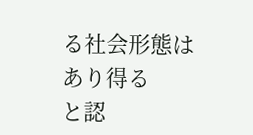る社会形態はあり得る
と認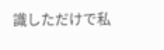識しただけで私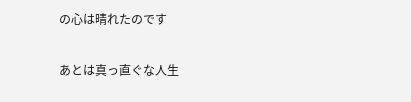の心は晴れたのです

あとは真っ直ぐな人生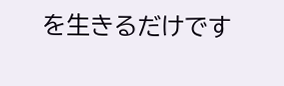を生きるだけです